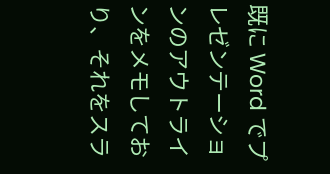既に Word でプレゼンテーションのアウトラインをメモしており、それをスラ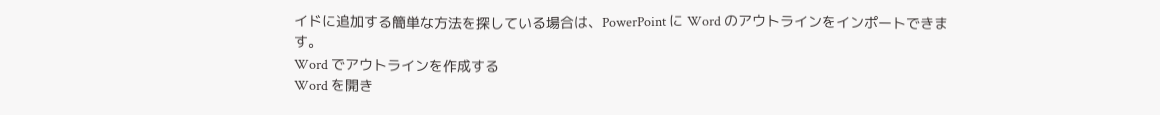イドに追加する簡単な方法を探している場合は、PowerPoint に Word のアウトラインをインポートできます。
Word でアウトラインを作成する
Word を開き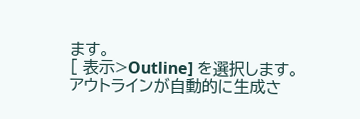ます。
[ 表示>Outline] を選択します。 アウトラインが自動的に生成さ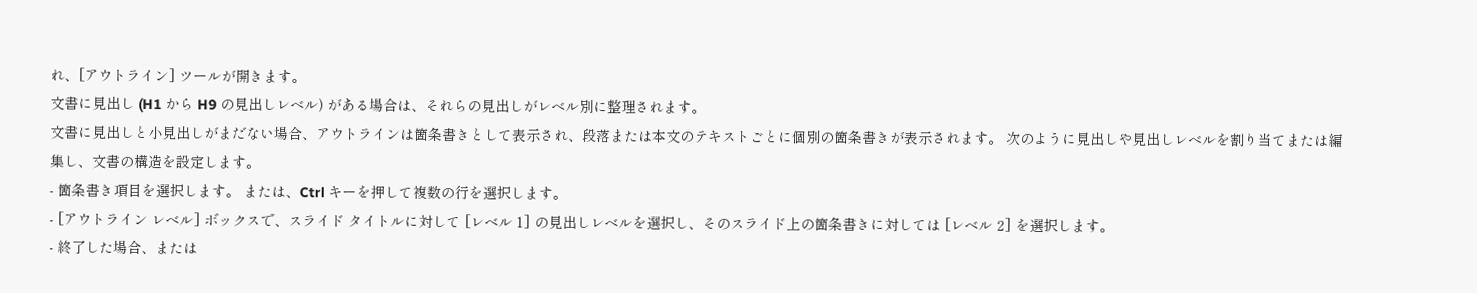れ、[アウトライン] ツールが開きます。
文書に見出し (H1 から H9 の見出しレベル) がある場合は、それらの見出しがレベル別に整理されます。
文書に見出しと小見出しがまだない場合、アウトラインは箇条書きとして表示され、段落または本文のテキストごとに個別の箇条書きが表示されます。 次のように見出しや見出しレベルを割り当てまたは編集し、文書の構造を設定します。
- 箇条書き項目を選択します。 または、Ctrl キーを押して複数の行を選択します。
- [アウトライン レベル] ボックスで、スライド タイトルに対して [レベル 1] の見出しレベルを選択し、そのスライド上の箇条書きに対しては [レベル 2] を選択します。
- 終了した場合、または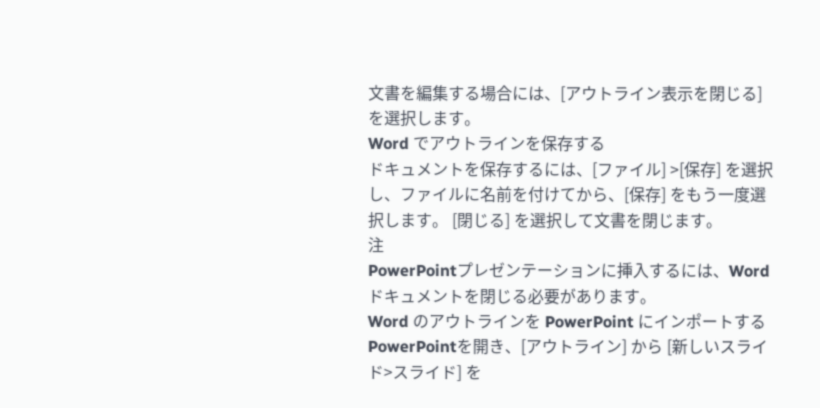文書を編集する場合には、[アウトライン表示を閉じる] を選択します。
Word でアウトラインを保存する
ドキュメントを保存するには、[ファイル] >[保存] を選択し、ファイルに名前を付けてから、[保存] をもう一度選択します。 [閉じる] を選択して文書を閉じます。
注
PowerPointプレゼンテーションに挿入するには、Wordドキュメントを閉じる必要があります。
Word のアウトラインを PowerPoint にインポートする
PowerPointを開き、[アウトライン] から [新しいスライド>スライド] を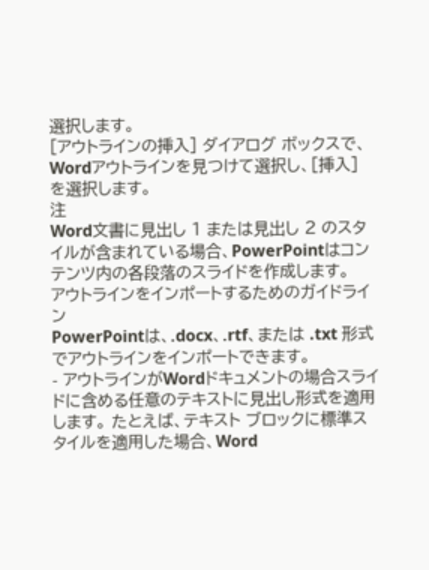選択します。
[アウトラインの挿入] ダイアログ ボックスで、Wordアウトラインを見つけて選択し、[挿入] を選択します。
注
Word文書に見出し 1 または見出し 2 のスタイルが含まれている場合、PowerPointはコンテンツ内の各段落のスライドを作成します。
アウトラインをインポートするためのガイドライン
PowerPointは、.docx、.rtf、または .txt 形式でアウトラインをインポートできます。
- アウトラインがWordドキュメントの場合スライドに含める任意のテキストに見出し形式を適用します。 たとえば、テキスト ブロックに標準スタイルを適用した場合、Word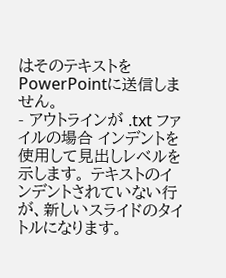はそのテキストをPowerPointに送信しません。
- アウトラインが .txt ファイルの場合 インデントを使用して見出しレベルを示します。 テキストのインデントされていない行が、新しいスライドのタイトルになります。